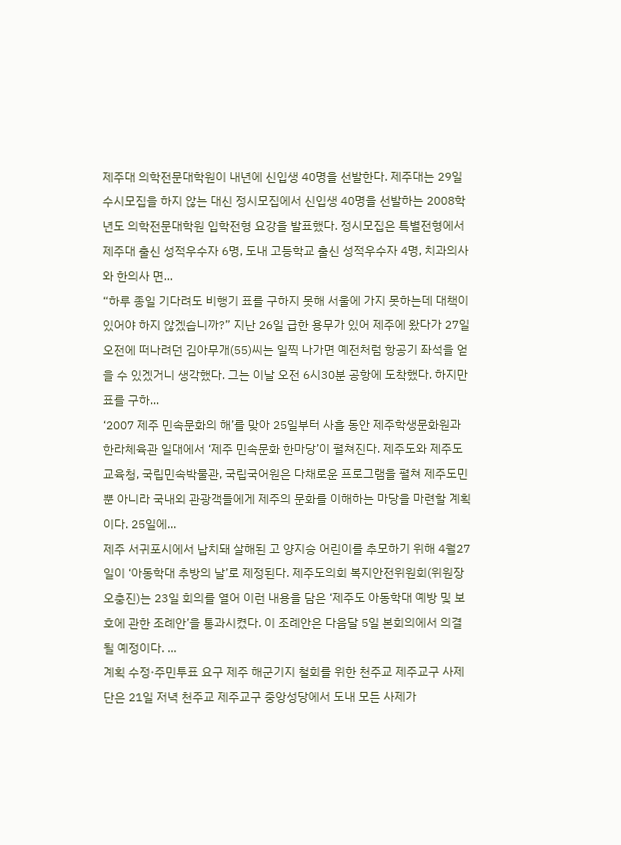제주대 의학전문대학원이 내년에 신입생 40명을 선발한다. 제주대는 29일 수시모집을 하지 않는 대신 정시모집에서 신입생 40명을 선발하는 2008학년도 의학전문대학원 입학전형 요강을 발표했다. 정시모집은 특별전형에서 제주대 출신 성적우수자 6명, 도내 고등학교 출신 성적우수자 4명, 치과의사와 한의사 면...
“하루 종일 기다려도 비행기 표를 구하지 못해 서울에 가지 못하는데 대책이 있어야 하지 않겠습니까?” 지난 26일 급한 용무가 있어 제주에 왔다가 27일 오전에 떠나려던 김아무개(55)씨는 일찍 나가면 예전처럼 항공기 좌석을 얻을 수 있겠거니 생각했다. 그는 이날 오전 6시30분 공항에 도착했다. 하지만 표를 구하...
‘2007 제주 민속문화의 해’를 맞아 25일부터 사흘 동안 제주학생문화원과 한라체육관 일대에서 ‘제주 민속문화 한마당’이 펼쳐진다. 제주도와 제주도교육청, 국립민속박물관, 국립국어원은 다채로운 프로그램을 펼쳐 제주도민뿐 아니라 국내외 관광객들에게 제주의 문화를 이해하는 마당을 마련할 계획이다. 25일에...
제주 서귀포시에서 납치돼 살해된 고 양지승 어린이를 추모하기 위해 4월27일이 ‘아동학대 추방의 날’로 제정된다. 제주도의회 복지안전위원회(위원장 오충진)는 23일 회의를 열어 이런 내용을 담은 ‘제주도 아동학대 예방 및 보호에 관한 조례안’을 통과시켰다. 이 조례안은 다음달 5일 본회의에서 의결될 예정이다. ...
계획 수정·주민투표 요구 제주 해군기지 철회를 위한 천주교 제주교구 사제단은 21일 저녁 천주교 제주교구 중앙성당에서 도내 모든 사제가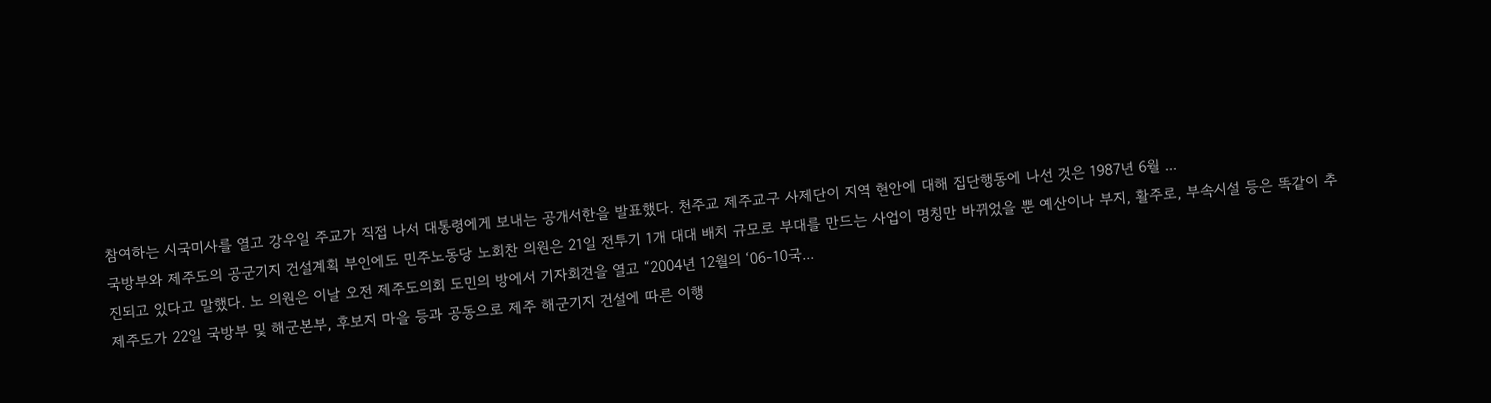참여하는 시국미사를 열고 강우일 주교가 직접 나서 대통령에게 보내는 공개서한을 발표했다. 천주교 제주교구 사제단이 지역 현안에 대해 집단행동에 나선 것은 1987년 6월 ...
국방부와 제주도의 공군기지 건설계획 부인에도 민주노동당 노회찬 의원은 21일 전투기 1개 대대 배치 규모로 부대를 만드는 사업이 명칭만 바뀌었을 뿐 예산이나 부지, 활주로, 부속시설 등은 똑같이 추진되고 있다고 말했다. 노 의원은 이날 오전 제주도의회 도민의 방에서 기자회견을 열고 “2004년 12월의 ‘06-10국...
제주도가 22일 국방부 및 해군본부, 후보지 마을 등과 공동으로 제주 해군기지 건설에 따른 이행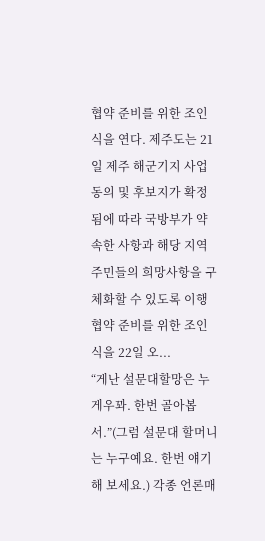협약 준비를 위한 조인식을 연다. 제주도는 21일 제주 해군기지 사업 동의 및 후보지가 확정됨에 따라 국방부가 약속한 사항과 해당 지역 주민들의 희망사항을 구체화할 수 있도록 이행협약 준비를 위한 조인식을 22일 오...
“게난 설문대할망은 누게우꽈. 한번 골아봅서.”(그럼 설문대 할머니는 누구예요. 한번 얘기해 보세요.) 각종 언론매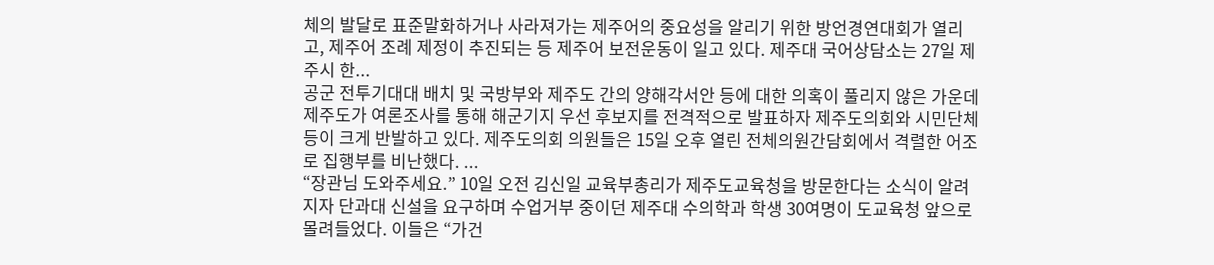체의 발달로 표준말화하거나 사라져가는 제주어의 중요성을 알리기 위한 방언경연대회가 열리고, 제주어 조례 제정이 추진되는 등 제주어 보전운동이 일고 있다. 제주대 국어상담소는 27일 제주시 한...
공군 전투기대대 배치 및 국방부와 제주도 간의 양해각서안 등에 대한 의혹이 풀리지 않은 가운데 제주도가 여론조사를 통해 해군기지 우선 후보지를 전격적으로 발표하자 제주도의회와 시민단체 등이 크게 반발하고 있다. 제주도의회 의원들은 15일 오후 열린 전체의원간담회에서 격렬한 어조로 집행부를 비난했다. ...
“장관님 도와주세요.” 10일 오전 김신일 교육부총리가 제주도교육청을 방문한다는 소식이 알려지자 단과대 신설을 요구하며 수업거부 중이던 제주대 수의학과 학생 30여명이 도교육청 앞으로 몰려들었다. 이들은 “가건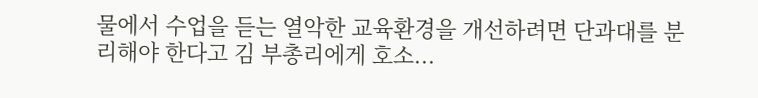물에서 수업을 듣는 열악한 교육환경을 개선하려면 단과대를 분리해야 한다고 김 부총리에게 호소...